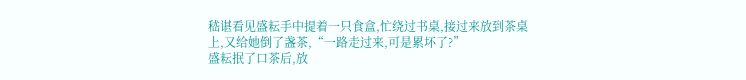嵇谌看见盛耘手中提着一只食盒,忙绕过书桌,接过来放到茶桌上,又给她倒了盏茶,“一路走过来,可是累坏了?”
盛耘抿了口茶后,放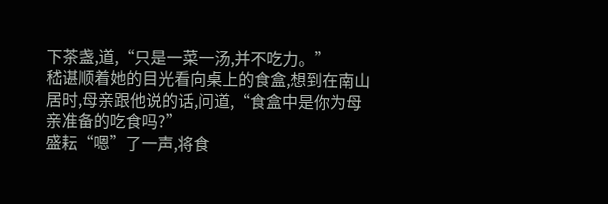下茶盏,道,“只是一菜一汤,并不吃力。”
嵇谌顺着她的目光看向桌上的食盒,想到在南山居时,母亲跟他说的话,问道,“食盒中是你为母亲准备的吃食吗?”
盛耘“嗯”了一声,将食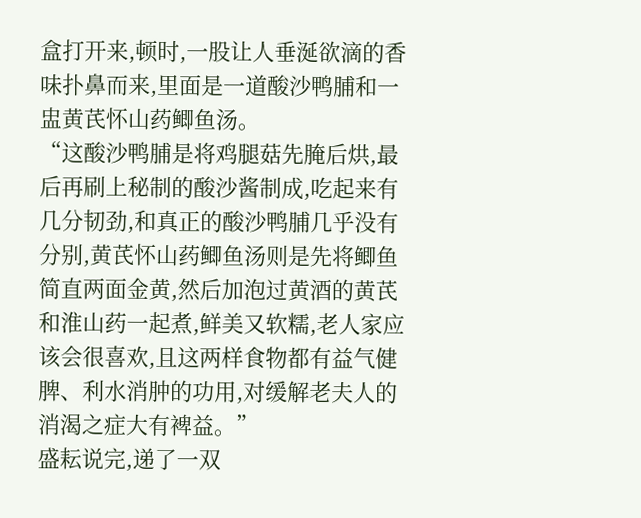盒打开来,顿时,一股让人垂涎欲滴的香味扑鼻而来,里面是一道酸沙鸭脯和一盅黄芪怀山药鲫鱼汤。
“这酸沙鸭脯是将鸡腿菇先腌后烘,最后再刷上秘制的酸沙酱制成,吃起来有几分韧劲,和真正的酸沙鸭脯几乎没有分别,黄芪怀山药鲫鱼汤则是先将鲫鱼简直两面金黄,然后加泡过黄酒的黄芪和淮山药一起煮,鲜美又软糯,老人家应该会很喜欢,且这两样食物都有益气健脾、利水消肿的功用,对缓解老夫人的消渴之症大有裨益。”
盛耘说完,递了一双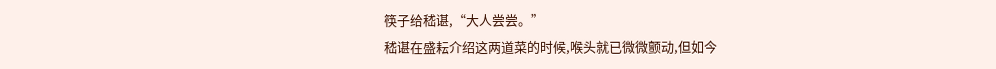筷子给嵇谌,“大人尝尝。”
嵇谌在盛耘介绍这两道菜的时候,喉头就已微微颤动,但如今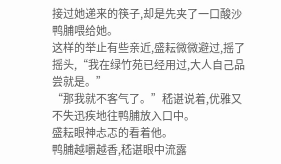接过她递来的筷子,却是先夹了一口酸沙鸭脯喂给她。
这样的举止有些亲近,盛耘微微避过,摇了摇头,“我在绿竹苑已经用过,大人自己品尝就是。”
“那我就不客气了。”嵇谌说着,优雅又不失迅疾地往鸭脯放入口中。
盛耘眼神忐忑的看着他。
鸭脯越嚼越香,嵇谌眼中流露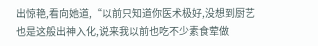出惊艳,看向她道,“以前只知道你医术极好,没想到厨艺也是这般出神入化,说来我以前也吃不少素食荤做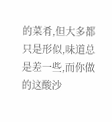的菜肴,但大多都只是形似,味道总是差一些,而你做的这酸沙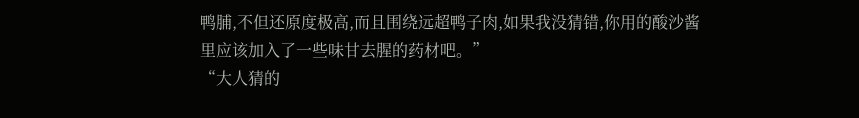鸭脯,不但还原度极高,而且围绕远超鸭子肉,如果我没猜错,你用的酸沙酱里应该加入了一些味甘去腥的药材吧。”
“大人猜的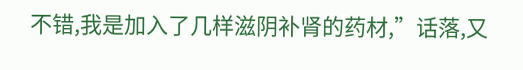不错,我是加入了几样滋阴补肾的药材,”话落,又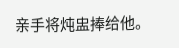亲手将炖盅捧给他。